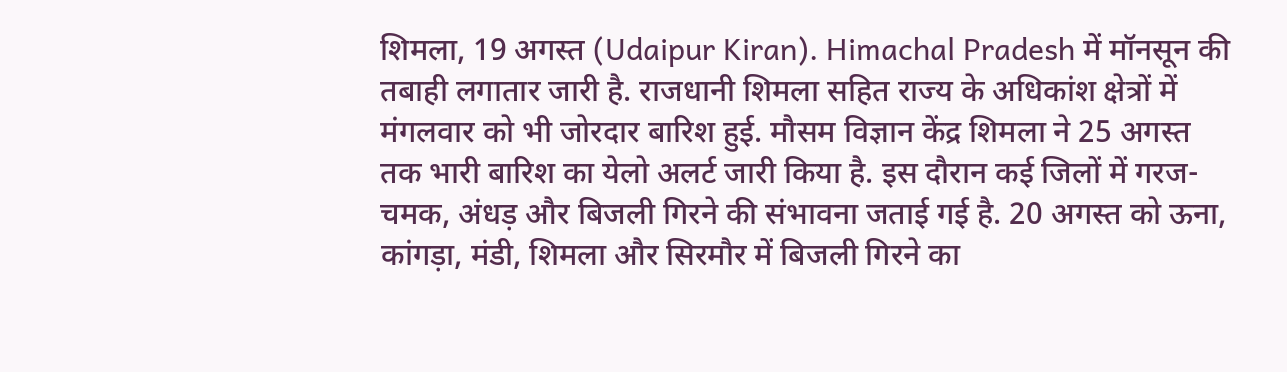शिमला, 19 अगस्त (Udaipur Kiran). Himachal Pradesh में मॉनसून की तबाही लगातार जारी है. राजधानी शिमला सहित राज्य के अधिकांश क्षेत्रों में मंगलवार को भी जोरदार बारिश हुई. मौसम विज्ञान केंद्र शिमला ने 25 अगस्त तक भारी बारिश का येलो अलर्ट जारी किया है. इस दौरान कई जिलों में गरज-चमक, अंधड़ और बिजली गिरने की संभावना जताई गई है. 20 अगस्त को ऊना, कांगड़ा, मंडी, शिमला और सिरमौर में बिजली गिरने का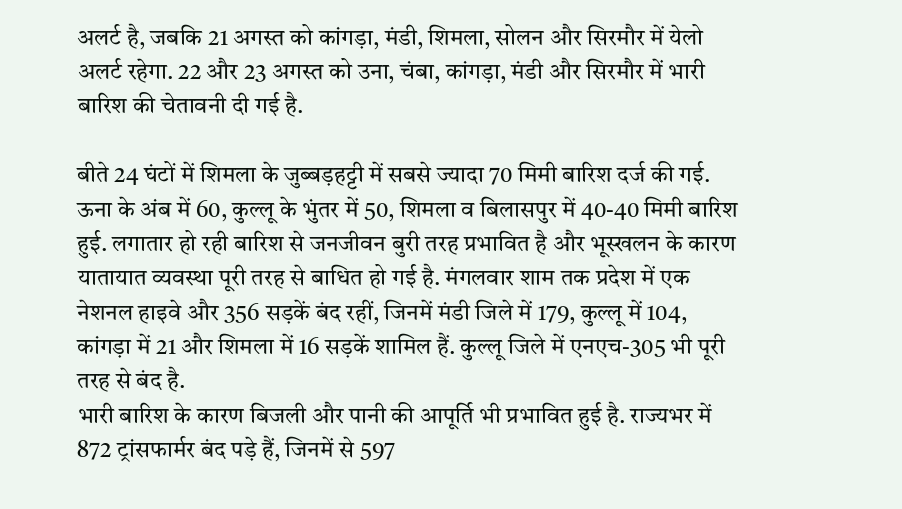अलर्ट है, जबकि 21 अगस्त को कांगड़ा, मंडी, शिमला, सोलन और सिरमौर में येलो अलर्ट रहेगा. 22 और 23 अगस्त को उना, चंबा, कांगड़ा, मंडी और सिरमौर में भारी बारिश की चेतावनी दी गई है.

बीते 24 घंटों में शिमला के जुब्बड़हट्टी में सबसे ज्यादा 70 मिमी बारिश दर्ज की गई. ऊना के अंब में 60, कुल्लू के भुंतर में 50, शिमला व बिलासपुर में 40-40 मिमी बारिश हुई. लगातार हो रही बारिश से जनजीवन बुरी तरह प्रभावित है और भूस्खलन के कारण यातायात व्यवस्था पूरी तरह से बाधित हो गई है. मंगलवार शाम तक प्रदेश में एक नेशनल हाइवे और 356 सड़कें बंद रहीं, जिनमें मंडी जिले में 179, कुल्लू में 104, कांगड़ा में 21 और शिमला में 16 सड़कें शामिल हैं. कुल्लू जिले में एनएच-305 भी पूरी तरह से बंद है.
भारी बारिश के कारण बिजली और पानी की आपूर्ति भी प्रभावित हुई है. राज्यभर में 872 ट्रांसफार्मर बंद पड़े हैं, जिनमें से 597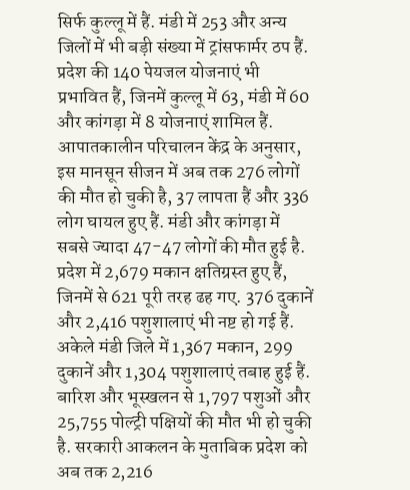सिर्फ कुल्लू में हैं. मंडी में 253 और अन्य जिलों में भी बड़ी संख्या में ट्रांसफार्मर ठप हैं. प्रदेश की 140 पेयजल योजनाएं भी प्रभावित हैं, जिनमें कुल्लू में 63, मंडी में 60 और कांगड़ा में 8 योजनाएं शामिल हैं.
आपातकालीन परिचालन केंद्र के अनुसार, इस मानसून सीजन में अब तक 276 लोगों की मौत हो चुकी है, 37 लापता हैं और 336 लोग घायल हुए हैं. मंडी और कांगड़ा में सबसे ज्यादा 47-47 लोगों की मौत हुई है. प्रदेश में 2,679 मकान क्षतिग्रस्त हुए हैं, जिनमें से 621 पूरी तरह ढह गए. 376 दुकानें और 2,416 पशुशालाएं भी नष्ट हो गई हैं. अकेले मंडी जिले में 1,367 मकान, 299 दुकानें और 1,304 पशुशालाएं तबाह हुई हैं. बारिश और भूस्खलन से 1,797 पशुओं और 25,755 पोल्ट्री पक्षियों की मौत भी हो चुकी है. सरकारी आकलन के मुताबिक प्रदेश को अब तक 2,216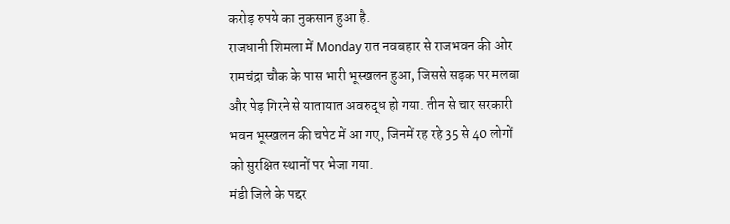करोड़ रुपये का नुकसान हुआ है.
राजधानी शिमला में Monday रात नवबहार से राजभवन की ओर रामचंद्रा चौक के पास भारी भूस्खलन हुआ, जिससे सड़क पर मलबा और पेड़ गिरने से यातायात अवरुद्ध हो गया. तीन से चार सरकारी भवन भूस्खलन की चपेट में आ गए, जिनमें रह रहे 35 से 40 लोगों को सुरक्षित स्थानों पर भेजा गया.
मंडी जिले के पद्दर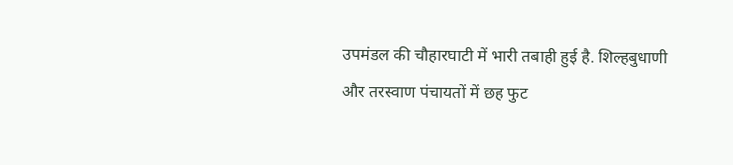उपमंडल की चौहारघाटी में भारी तबाही हुई है. शिल्हबुधाणी और तरस्वाण पंचायतों में छह फुट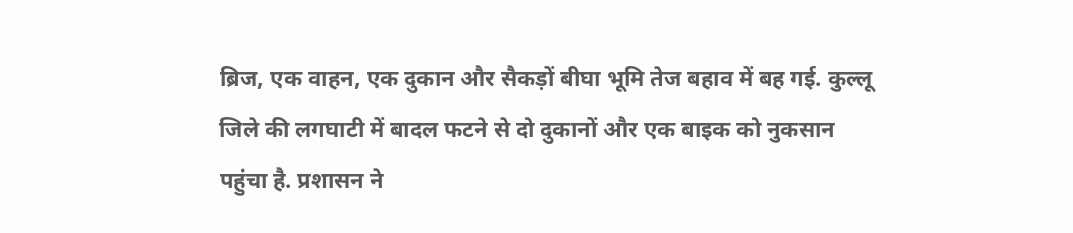ब्रिज, एक वाहन, एक दुकान और सैकड़ों बीघा भूमि तेज बहाव में बह गई. कुल्लू जिले की लगघाटी में बादल फटने से दो दुकानों और एक बाइक को नुकसान पहुंचा है. प्रशासन ने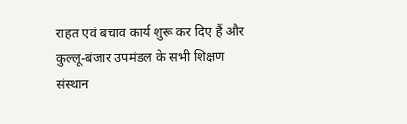राहत एवं बचाव कार्य शुरू कर दिए हैं और कुल्लू-बंजार उपमंडल के सभी शिक्षण संस्थान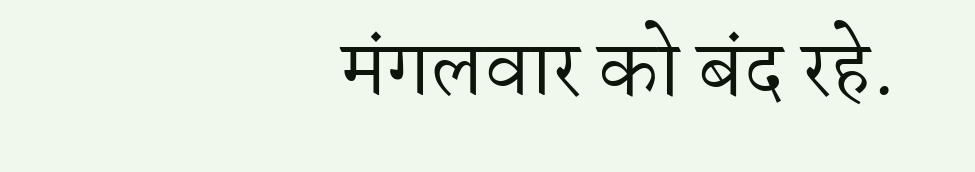मंगलवार को बंद रहे.